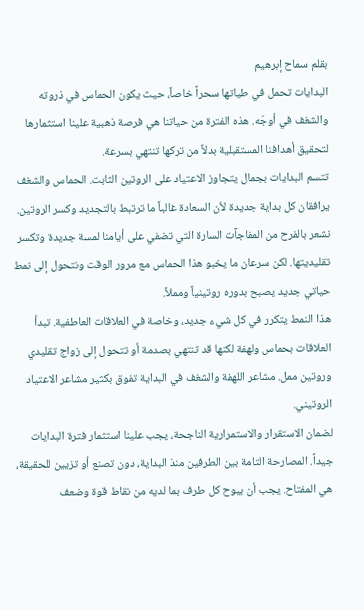بقلم سماح إبرهيم
البدايات تحمل في طياتها سحراً خاصاً، حيث يكون الحماس في ذروته والشغف في أوجّه. هذه الفترة من حياتنا هي فرصة ذهبية علينا استثمارها لتحقيق أهدافنا المستقبلية بدلاً من تركها تنتهي بسرعة.
تتسم البدايات بجمال يتجاوز الاعتياد على الروتين الثابت. الحماس والشغف يرافقان كل بداية جديدة لأن السعادة غالباً ما ترتبط بالتجديد وكسر الروتين. نشعر بالفرح من المفاجآت السارة التي تضفي على أيامنا لمسة جديدة وتكسر تقليديتها. لكن سرعان ما يخبو هذا الحماس مع مرور الوقت ونتحول إلى نمط حياتي جديد يصبح بدوره روتينياً ومملاً.
هذا النمط يتكرر في كل شيء جديد، وخاصة في العلاقات العاطفية. تبدأ العلاقات بحماس ولهفة لكنها قد تنتهي بصدمة أو تتحول إلى زواج تقليدي وروتين ممل. مشاعر اللهفة والشغف في البداية تفوق بكثير مشاعر الاعتياد الروتيني.
لضمان الاستقرار والاستمرارية الناجحة، يجب علينا استثمار فترة البدايات جيداً. المصارحة التامة بين الطرفين منذ البداية، دون تصنع أو تزيين للحقيقة، هي المفتاح. يجب أن يبوح كل طرف بما لديه من نقاط قوة وضعف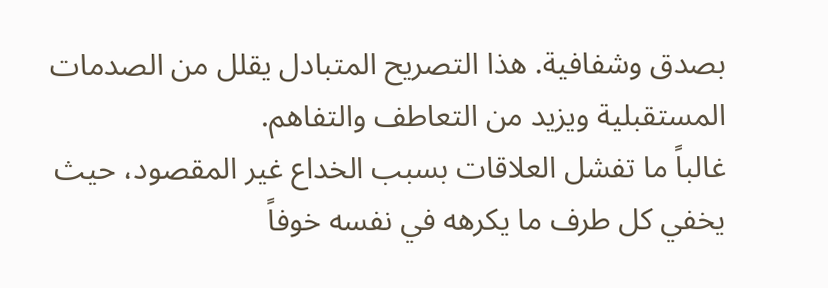بصدق وشفافية. هذا التصريح المتبادل يقلل من الصدمات المستقبلية ويزيد من التعاطف والتفاهم.
غالباً ما تفشل العلاقات بسبب الخداع غير المقصود، حيث يخفي كل طرف ما يكرهه في نفسه خوفاً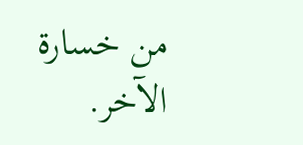من خسارة الآخر.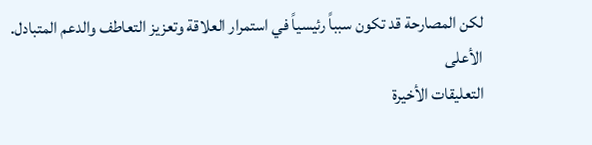لكن المصارحة قد تكون سبباً رئيسياً في استمرار العلاقة وتعزيز التعاطف والدعم المتبادل.
الأعلى
التعليقات الأخيرة